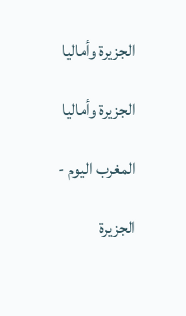الجزيرة وأماليا

الجزيرة وأماليا

المغرب اليوم -

الجزيرة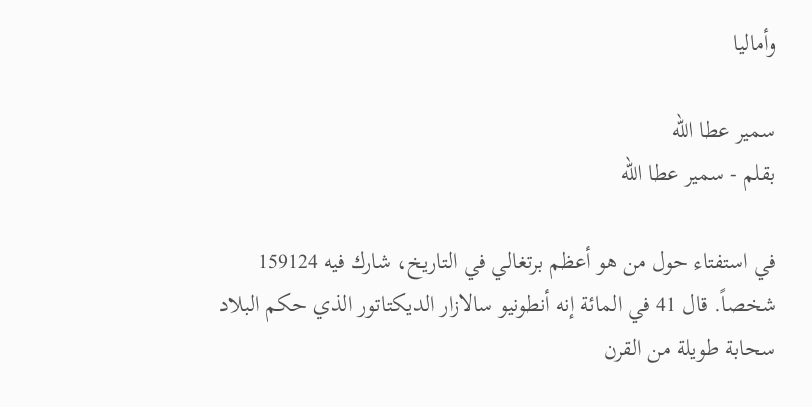وأماليا

سمير عطا الله
بقلم - سمير عطا الله

في استفتاء حول من هو أعظم برتغالي في التاريخ، شارك فيه 159124 شخصاً. قال 41 في المائة إنه أنطونيو سالازار الديكتاتور الذي حكم البلاد سحابة طويلة من القرن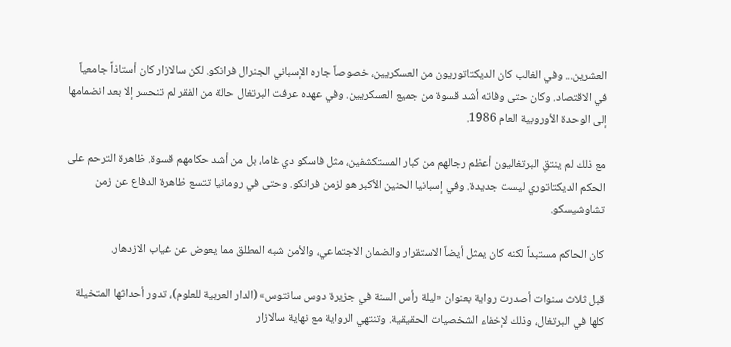العشرين... وفي الغالب كان الديكتاتوريون من العسكريين، خصوصاً جاره الإسباني الجنرال فرانكو. لكن سالازار كان أستاذاً جامعياً في الاقتصاد. وكان حتى وفاته أشد قسوة من جميع العسكريين. وفي عهده عرفت البرتغال حالة من الفقر لم تنحسر إلا بعد انضمامها إلى الوحدة الأوروبية العام 1986.

مع ذلك لم ينتقِ البرتغاليون أعظم رجالهم من كبار المستكشفين، مثل فاسكو دي غاما، بل من أشد حكامهم قسوة. ظاهرة الترحم على الحكم الديكتاتوري ليست جديدة. وفي إسبانيا الحنين الأكبر هو لزمن فرانكو. وحتى في رومانيا تتسع ظاهرة الدفاع عن زمن تشاوشيسكو.

كان الحاكم مستبداً لكنه كان يمثل أيضاً الاستقرار والضمان الاجتماعي، والأمن شبه المطلق مما يعوض عن غياب الازدهار.

قبل ثلاث سنوات أصدرت رواية بعنوان «ليلة رأس السنة في جزيرة دوس سانتوس» (الدار العربية للعلوم)، تدور أحداثها المتخيلة كلها في البرتغال، وذلك لإخفاء الشخصيات الحقيقية. وتنتهي الرواية مع نهاية سالازار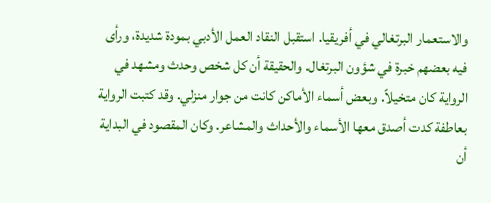والاستعمار البرتغالي في أفريقيا. استقبل النقاد العمل الأدبي بمودة شديدة، ورأى فيه بعضهم خبرة في شؤون البرتغال. والحقيقة أن كل شخص وحدث ومشهد في الرواية كان متخيلاً. وبعض أسماء الأماكن كانت من جوار منزلي. وقد كتبت الرواية بعاطفة كدت أصدق معها الأسماء والأحداث والمشاعر. وكان المقصود في البداية أن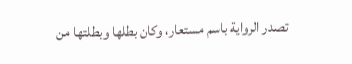تصدر الرواية باسم مستعار، وكان بطلها وبطلتها من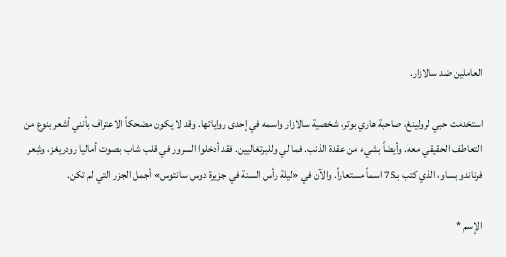العاملين ضد سالازار.

استخدمت حبي لرولينغ، صاحبة هاري بوتر، شخصية سالازار واسمه في إحدى رواياتها. وقد لا يكون مضحكاً الاعتراف بأنني أشعر بنوع من التعاطف الحقيقي معه. وأيضاً بشيء من عقدة الذنب. فما لي وللبرتغاليين. فقد أدخلوا السرور في قلب شاب بصوت أماليا رودريغز، وشِعر فرناندو بساو، الذي كتب بـ75 اسماً مستعاراً. والآن في «ليلة رأس السنة في جزيرة دوس سانتوس» أجمل الجزر التي لم تكن.

الإسم *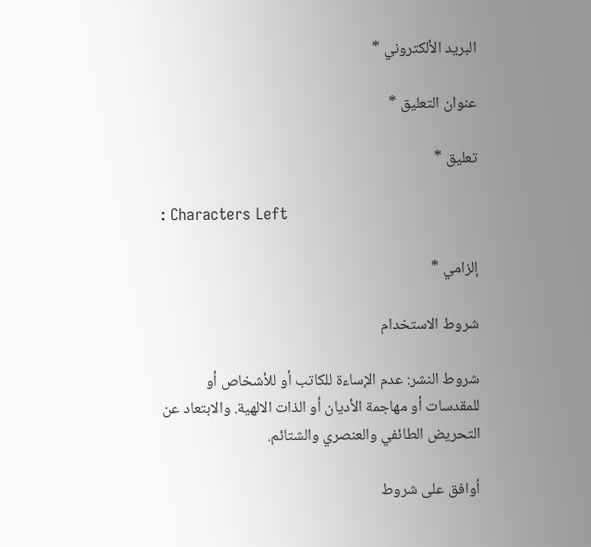البريد الألكتروني *

عنوان التعليق *

تعليق *

: Characters Left

إلزامي *

شروط الاستخدام

شروط النشر: عدم الإساءة للكاتب أو للأشخاص أو للمقدسات أو مهاجمة الأديان أو الذات الالهية. والابتعاد عن التحريض الطائفي والعنصري والشتائم.

اُوافق على شروط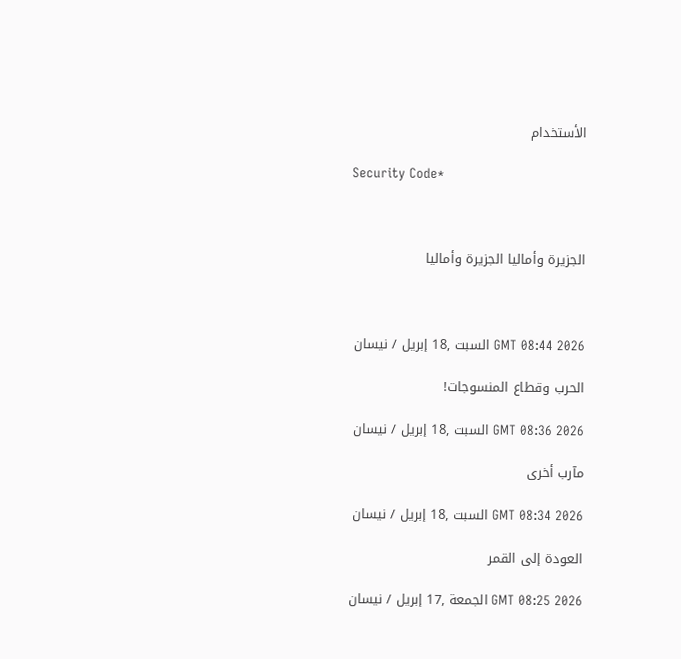الأستخدام

Security Code*



الجزيرة وأماليا الجزيرة وأماليا



GMT 08:44 2026 السبت ,18 إبريل / نيسان

الحرب وقطاع المنسوجات!

GMT 08:36 2026 السبت ,18 إبريل / نيسان

مآرب أخرى

GMT 08:34 2026 السبت ,18 إبريل / نيسان

العودة إلى القمر

GMT 08:25 2026 الجمعة ,17 إبريل / نيسان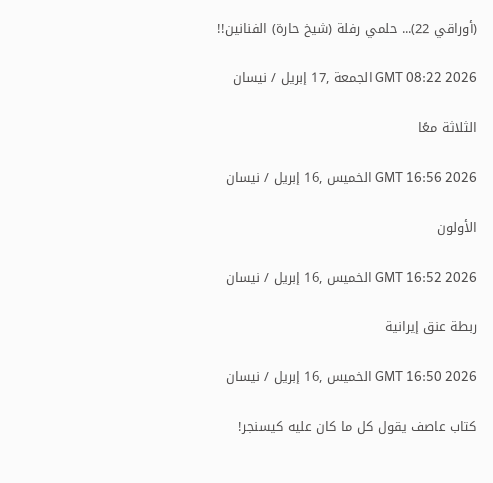(أوراقي 22)... حلمي رفلة (شيخ حارة) الفنانين!!

GMT 08:22 2026 الجمعة ,17 إبريل / نيسان

الثلاثة معًا

GMT 16:56 2026 الخميس ,16 إبريل / نيسان

الأولون

GMT 16:52 2026 الخميس ,16 إبريل / نيسان

ربطة عنق إيرانية

GMT 16:50 2026 الخميس ,16 إبريل / نيسان

كتاب عاصف يقول كل ما كان عليه كيسنجر!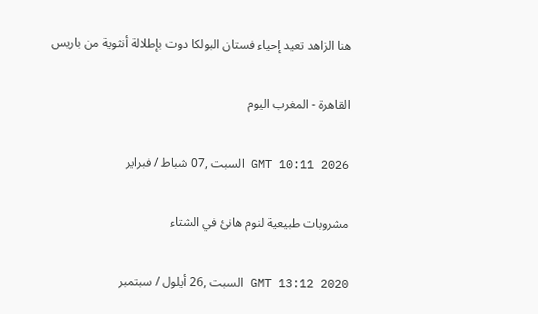هنا الزاهد تعيد إحياء فستان البولكا دوت بإطلالة أنثوية من باريس

القاهرة - المغرب اليوم

GMT 10:11 2026 السبت ,07 شباط / فبراير

مشروبات طبيعية لنوم هانئ في الشتاء

GMT 13:12 2020 السبت ,26 أيلول / سبتمبر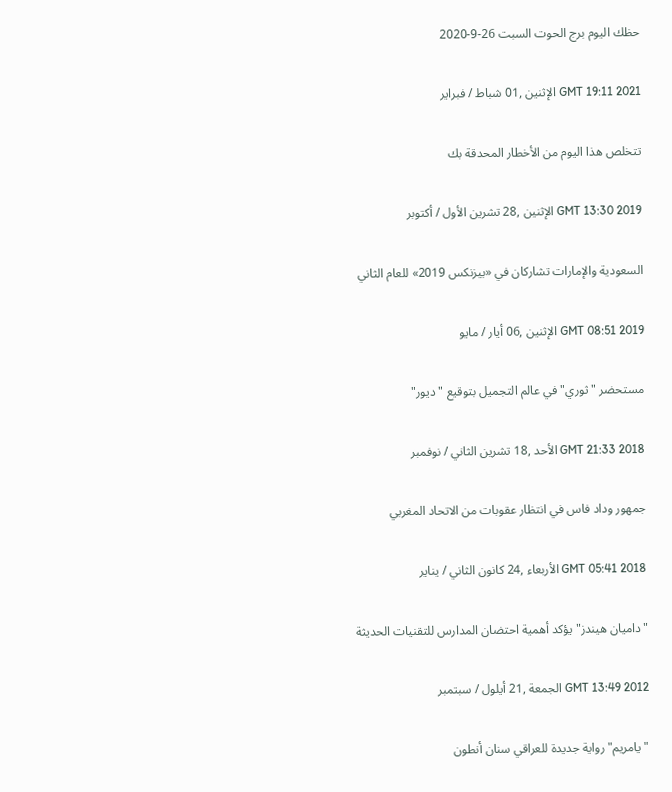حظك اليوم برج الحوت السبت 26-9-2020

GMT 19:11 2021 الإثنين ,01 شباط / فبراير

تتخلص هذا اليوم من الأخطار المحدقة بك

GMT 13:30 2019 الإثنين ,28 تشرين الأول / أكتوبر

السعودية والإمارات تشاركان في «بيزنكس 2019» للعام الثاني

GMT 08:51 2019 الإثنين ,06 أيار / مايو

مستحضر "ثوري" في عالم التجميل بتوقيع "ديور"

GMT 21:33 2018 الأحد ,18 تشرين الثاني / نوفمبر

جمهور وداد فاس في انتظار عقوبات من الاتحاد المغربي

GMT 05:41 2018 الأربعاء ,24 كانون الثاني / يناير

"داميان هيندز" يؤكد أهمية احتضان المدارس للتقنيات الحديثة

GMT 13:49 2012 الجمعة ,21 أيلول / سبتمبر

"يامريم" رواية جديدة للعراقي سنان أنطون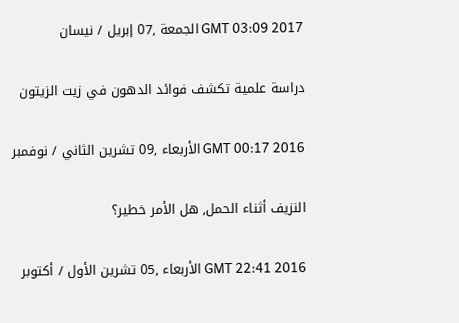GMT 03:09 2017 الجمعة ,07 إبريل / نيسان

دراسة علمية تكشف فوائد الدهون في زيت الزيتون

GMT 00:17 2016 الأربعاء ,09 تشرين الثاني / نوفمبر

النزيف أثناء الحمل, هل الأمر خطير؟

GMT 22:41 2016 الأربعاء ,05 تشرين الأول / أكتوبر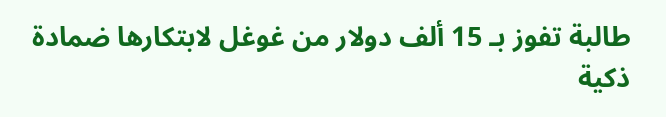طالبة تفوز بـ 15 ألف دولار من غوغل لابتكارها ضمادة ذكية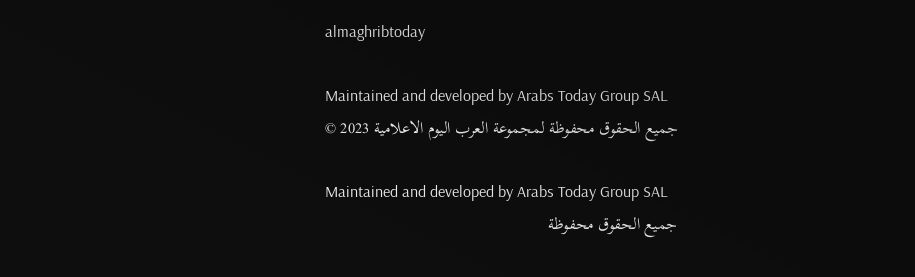almaghribtoday

Maintained and developed by Arabs Today Group SAL
جميع الحقوق محفوظة لمجموعة العرب اليوم الاعلامية 2023 ©

Maintained and developed by Arabs Today Group SAL
جميع الحقوق محفوظة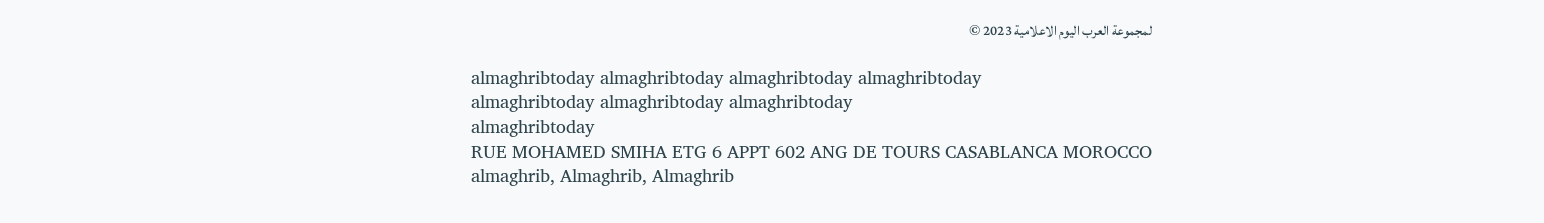لمجموعة العرب اليوم الاعلامية 2023 ©

almaghribtoday almaghribtoday almaghribtoday almaghribtoday
almaghribtoday almaghribtoday almaghribtoday
almaghribtoday
RUE MOHAMED SMIHA ETG 6 APPT 602 ANG DE TOURS CASABLANCA MOROCCO
almaghrib, Almaghrib, Almaghrib